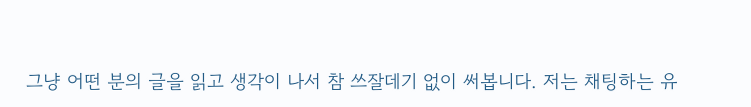그냥 어떤 분의 글을 읽고 생각이 나서 참 쓰잘데기 없이 써봅니다. 저는 채팅하는 유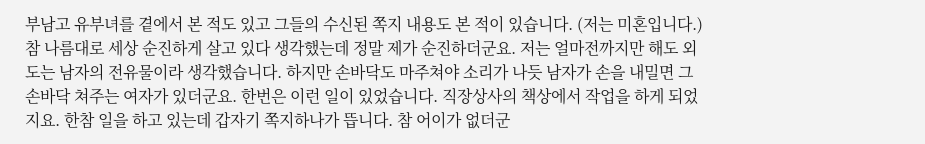부남고 유부녀를 곁에서 본 적도 있고 그들의 수신된 쪽지 내용도 본 적이 있습니다. (저는 미혼입니다.) 참 나름대로 세상 순진하게 살고 있다 생각했는데 정말 제가 순진하더군요. 저는 얼마전까지만 해도 외도는 남자의 전유물이라 생각했습니다. 하지만 손바닥도 마주쳐야 소리가 나듯 남자가 손을 내밀면 그 손바닥 쳐주는 여자가 있더군요. 한번은 이런 일이 있었습니다. 직장상사의 책상에서 작업을 하게 되었지요. 한참 일을 하고 있는데 갑자기 쪽지하나가 뜹니다. 참 어이가 없더군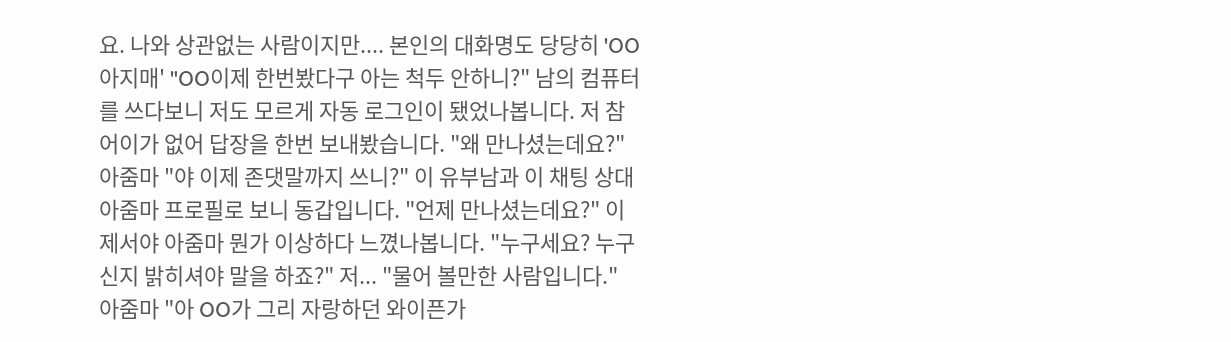요. 나와 상관없는 사람이지만.... 본인의 대화명도 당당히 'OO아지매' "OO이제 한번봤다구 아는 척두 안하니?" 남의 컴퓨터를 쓰다보니 저도 모르게 자동 로그인이 됐었나봅니다. 저 참 어이가 없어 답장을 한번 보내봤습니다. "왜 만나셨는데요?" 아줌마 "야 이제 존댓말까지 쓰니?" 이 유부남과 이 채팅 상대 아줌마 프로필로 보니 동갑입니다. "언제 만나셨는데요?" 이제서야 아줌마 뭔가 이상하다 느꼈나봅니다. "누구세요? 누구신지 밝히셔야 말을 하죠?" 저... "물어 볼만한 사람입니다." 아줌마 "아 OO가 그리 자랑하던 와이픈가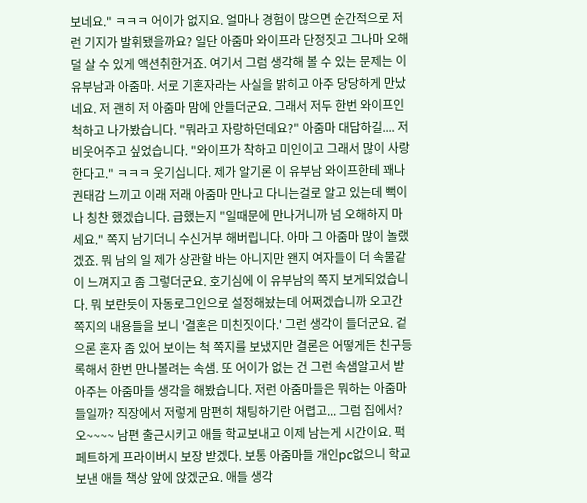보네요." ㅋㅋㅋ 어이가 없지요. 얼마나 경험이 많으면 순간적으로 저런 기지가 발휘됐을까요? 일단 아줌마 와이프라 단정짓고 그나마 오해 덜 살 수 있게 액션취한거죠. 여기서 그럼 생각해 볼 수 있는 문제는 이 유부남과 아줌마. 서로 기혼자라는 사실을 밝히고 아주 당당하게 만났네요. 저 괜히 저 아줌마 맘에 안들더군요. 그래서 저두 한번 와이프인척하고 나가봤습니다. "뭐라고 자랑하던데요?" 아줌마 대답하길.... 저 비웃어주고 싶었습니다. "와이프가 착하고 미인이고 그래서 많이 사랑한다고." ㅋㅋㅋ 웃기십니다. 제가 알기론 이 유부남 와이프한테 꽤나 권태감 느끼고 이래 저래 아줌마 만나고 다니는걸로 알고 있는데 뻑이나 칭찬 했겠습니다. 급했는지 "일때문에 만나거니까 넘 오해하지 마세요." 쪽지 남기더니 수신거부 해버립니다. 아마 그 아줌마 많이 놀랬겠죠. 뭐 남의 일 제가 상관할 바는 아니지만 왠지 여자들이 더 속물같이 느껴지고 좀 그렇더군요. 호기심에 이 유부남의 쪽지 보게되었습니다. 뭐 보란듯이 자동로그인으로 설정해놨는데 어쩌겠습니까 오고간 쪽지의 내용들을 보니 '결혼은 미친짓이다.' 그런 생각이 들더군요. 겉으론 혼자 좀 있어 보이는 척 쪽지를 보냈지만 결론은 어떻게든 친구등록해서 한번 만나볼려는 속샘. 또 어이가 없는 건 그런 속샘알고서 받아주는 아줌마들 생각을 해봤습니다. 저런 아줌마들은 뭐하는 아줌마들일까? 직장에서 저렇게 맘편히 채팅하기란 어렵고... 그럼 집에서? 오~~~~ 남편 출근시키고 애들 학교보내고 이제 남는게 시간이요. 퍽페트하게 프라이버시 보장 받겠다. 보통 아줌마들 개인pc없으니 학교 보낸 애들 책상 앞에 앉겠군요. 애들 생각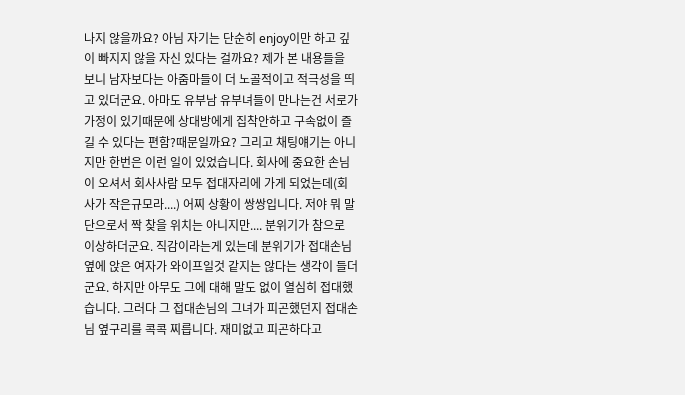나지 않을까요? 아님 자기는 단순히 enjoy이만 하고 깊이 빠지지 않을 자신 있다는 걸까요? 제가 본 내용들을 보니 남자보다는 아줌마들이 더 노골적이고 적극성을 띄고 있더군요. 아마도 유부남 유부녀들이 만나는건 서로가 가정이 있기때문에 상대방에게 집착안하고 구속없이 즐길 수 있다는 편함?때문일까요? 그리고 채팅얘기는 아니지만 한번은 이런 일이 있었습니다. 회사에 중요한 손님이 오셔서 회사사람 모두 접대자리에 가게 되었는데(회사가 작은규모라....) 어찌 상황이 쌍쌍입니다. 저야 뭐 말단으로서 짝 찾을 위치는 아니지만.... 분위기가 참으로 이상하더군요. 직감이라는게 있는데 분위기가 접대손님옆에 앉은 여자가 와이프일것 같지는 않다는 생각이 들더군요. 하지만 아무도 그에 대해 말도 없이 열심히 접대했습니다. 그러다 그 접대손님의 그녀가 피곤했던지 접대손님 옆구리를 콕콕 찌릅니다. 재미없고 피곤하다고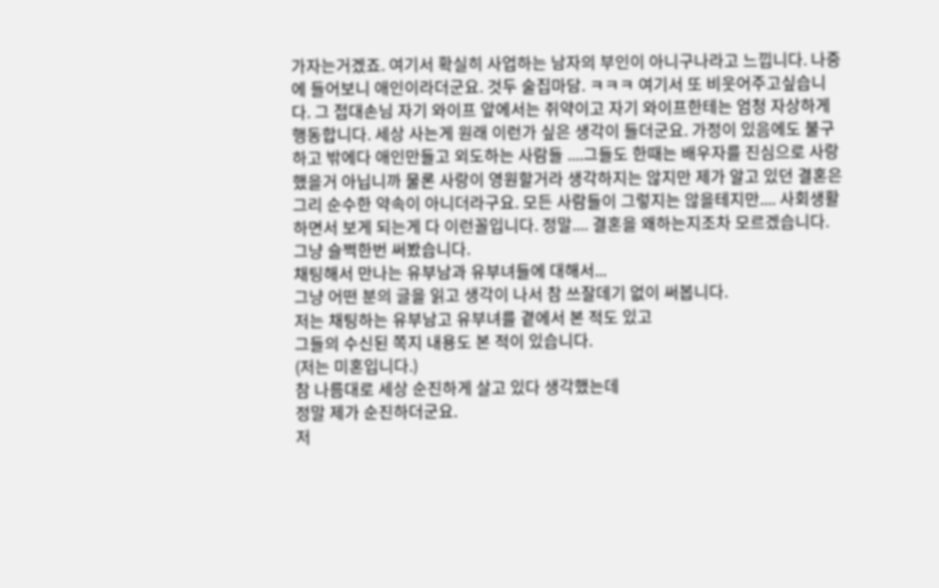가자는거겠죠. 여기서 확실히 사업하는 남자의 부인이 아니구나라고 느낍니다. 나중에 들어보니 애인이라더군요. 것두 술집마담. ㅋㅋㅋ 여기서 또 비웃어주고싶습니다. 그 접대손님 자기 와이프 앞에서는 쥐약이고 자기 와이프한테는 엄청 자상하게 행동합니다. 세상 사는게 원래 이런가 싶은 생각이 들더군요. 가정이 있음에도 불구하고 밖에다 애인만들고 외도하는 사람들 ....그들도 한때는 배우자를 진심으로 사랑했을거 아닙니까 물론 사랑이 영원할거라 생각하지는 않지만 제가 알고 있던 결혼은 그리 순수한 약속이 아니더라구요. 모든 사람들이 그렇지는 않을테지만.... 사회생활하면서 보게 되는게 다 이런꼴입니다. 정말.... 결혼을 왜하는지조차 모르겠습니다. 그냥 슬쩍한번 써봤습니다.
채팅해서 만나는 유부남과 유부녀들에 대해서...
그냥 어떤 분의 글을 읽고 생각이 나서 참 쓰잘데기 없이 써봅니다.
저는 채팅하는 유부남고 유부녀를 곁에서 본 적도 있고
그들의 수신된 쪽지 내용도 본 적이 있습니다.
(저는 미혼입니다.)
참 나름대로 세상 순진하게 살고 있다 생각했는데
정말 제가 순진하더군요.
저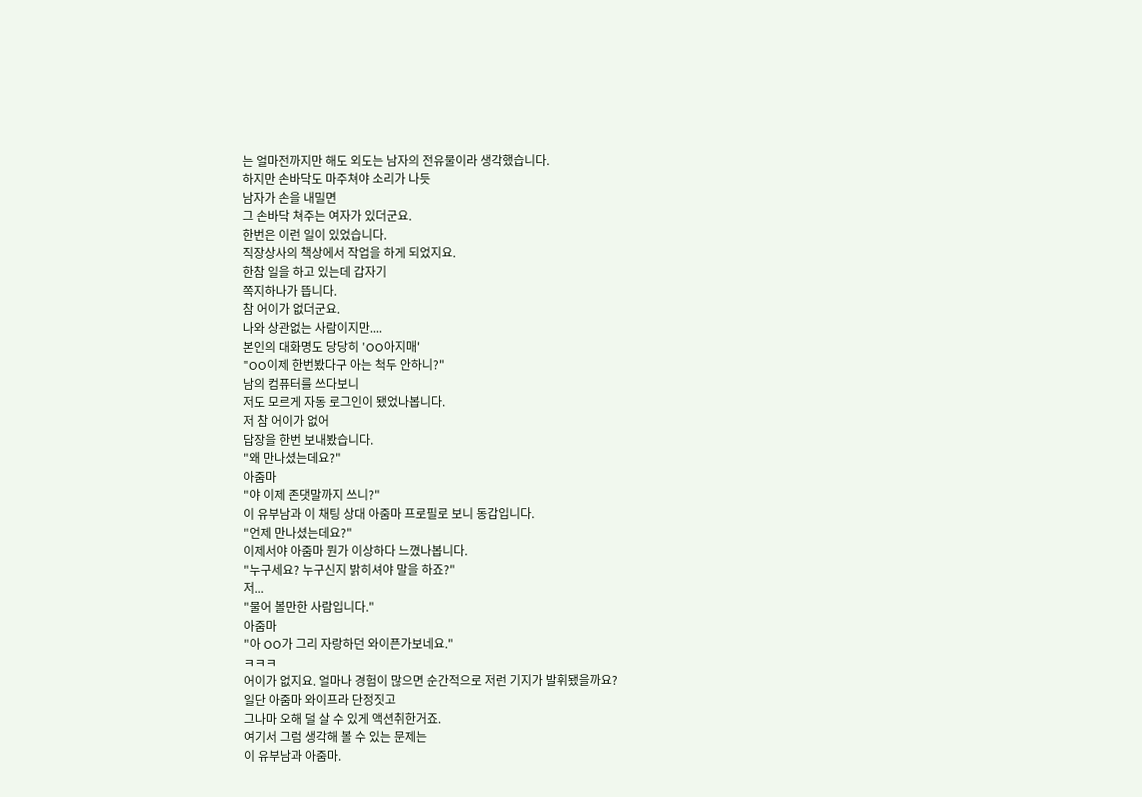는 얼마전까지만 해도 외도는 남자의 전유물이라 생각했습니다.
하지만 손바닥도 마주쳐야 소리가 나듯
남자가 손을 내밀면
그 손바닥 쳐주는 여자가 있더군요.
한번은 이런 일이 있었습니다.
직장상사의 책상에서 작업을 하게 되었지요.
한참 일을 하고 있는데 갑자기
쪽지하나가 뜹니다.
참 어이가 없더군요.
나와 상관없는 사람이지만....
본인의 대화명도 당당히 'OO아지매'
"OO이제 한번봤다구 아는 척두 안하니?"
남의 컴퓨터를 쓰다보니
저도 모르게 자동 로그인이 됐었나봅니다.
저 참 어이가 없어
답장을 한번 보내봤습니다.
"왜 만나셨는데요?"
아줌마
"야 이제 존댓말까지 쓰니?"
이 유부남과 이 채팅 상대 아줌마 프로필로 보니 동갑입니다.
"언제 만나셨는데요?"
이제서야 아줌마 뭔가 이상하다 느꼈나봅니다.
"누구세요? 누구신지 밝히셔야 말을 하죠?"
저...
"물어 볼만한 사람입니다."
아줌마
"아 OO가 그리 자랑하던 와이픈가보네요."
ㅋㅋㅋ
어이가 없지요. 얼마나 경험이 많으면 순간적으로 저런 기지가 발휘됐을까요?
일단 아줌마 와이프라 단정짓고
그나마 오해 덜 살 수 있게 액션취한거죠.
여기서 그럼 생각해 볼 수 있는 문제는
이 유부남과 아줌마.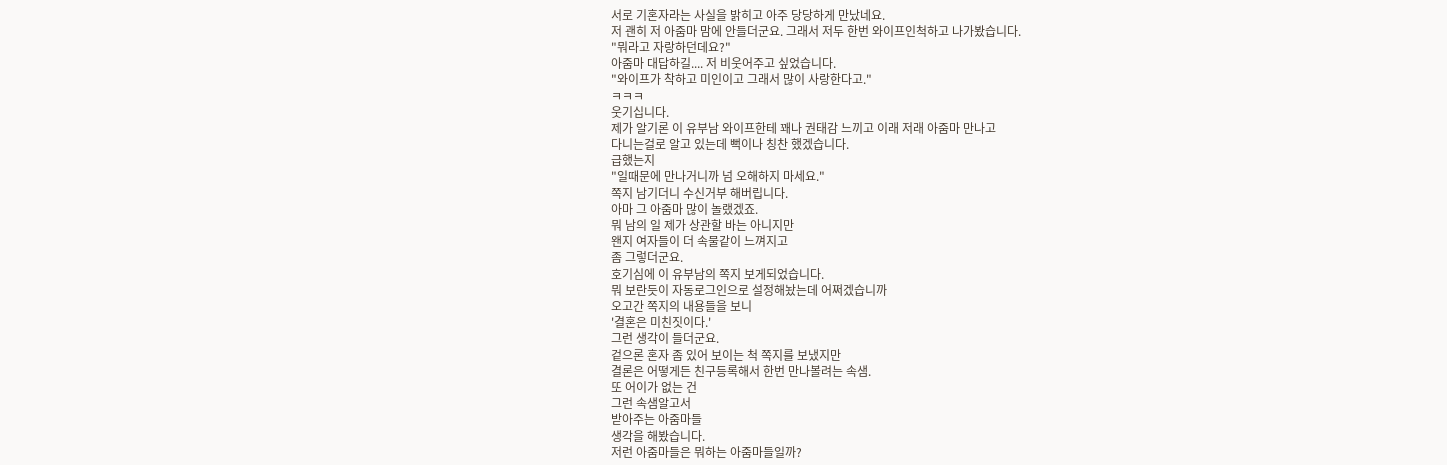서로 기혼자라는 사실을 밝히고 아주 당당하게 만났네요.
저 괜히 저 아줌마 맘에 안들더군요. 그래서 저두 한번 와이프인척하고 나가봤습니다.
"뭐라고 자랑하던데요?"
아줌마 대답하길.... 저 비웃어주고 싶었습니다.
"와이프가 착하고 미인이고 그래서 많이 사랑한다고."
ㅋㅋㅋ
웃기십니다.
제가 알기론 이 유부남 와이프한테 꽤나 권태감 느끼고 이래 저래 아줌마 만나고
다니는걸로 알고 있는데 뻑이나 칭찬 했겠습니다.
급했는지
"일때문에 만나거니까 넘 오해하지 마세요."
쪽지 남기더니 수신거부 해버립니다.
아마 그 아줌마 많이 놀랬겠죠.
뭐 남의 일 제가 상관할 바는 아니지만
왠지 여자들이 더 속물같이 느껴지고
좀 그렇더군요.
호기심에 이 유부남의 쪽지 보게되었습니다.
뭐 보란듯이 자동로그인으로 설정해놨는데 어쩌겠습니까
오고간 쪽지의 내용들을 보니
'결혼은 미친짓이다.'
그런 생각이 들더군요.
겉으론 혼자 좀 있어 보이는 척 쪽지를 보냈지만
결론은 어떻게든 친구등록해서 한번 만나볼려는 속샘.
또 어이가 없는 건
그런 속샘알고서
받아주는 아줌마들
생각을 해봤습니다.
저런 아줌마들은 뭐하는 아줌마들일까?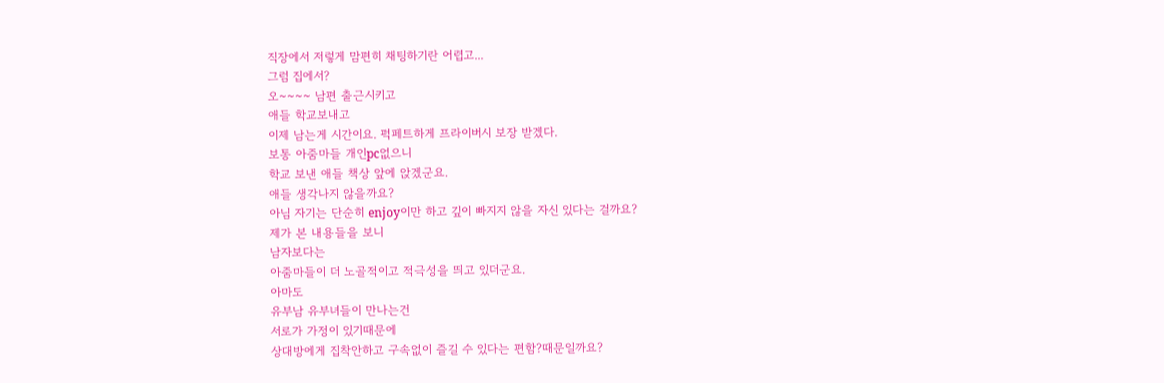직장에서 저렇게 맘편히 채팅하기란 어렵고...
그럼 집에서?
오~~~~ 남편 출근시키고
애들 학교보내고
이제 남는게 시간이요. 퍽페트하게 프라이버시 보장 받겠다.
보통 아줌마들 개인pc없으니
학교 보낸 애들 책상 앞에 앉겠군요.
애들 생각나지 않을까요?
아님 자기는 단순히 enjoy이만 하고 깊이 빠지지 않을 자신 있다는 걸까요?
제가 본 내용들을 보니
남자보다는
아줌마들이 더 노골적이고 적극성을 띄고 있더군요.
아마도
유부남 유부녀들이 만나는건
서로가 가정이 있기때문에
상대방에게 집착안하고 구속없이 즐길 수 있다는 편함?때문일까요?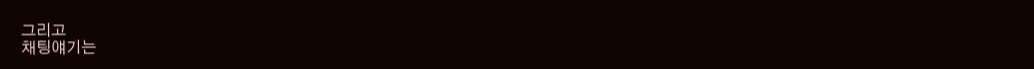그리고
채팅얘기는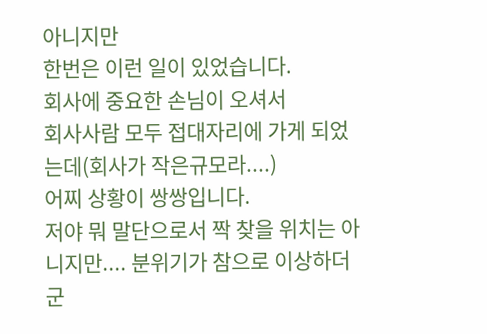아니지만
한번은 이런 일이 있었습니다.
회사에 중요한 손님이 오셔서
회사사람 모두 접대자리에 가게 되었는데(회사가 작은규모라....)
어찌 상황이 쌍쌍입니다.
저야 뭐 말단으로서 짝 찾을 위치는 아니지만.... 분위기가 참으로 이상하더군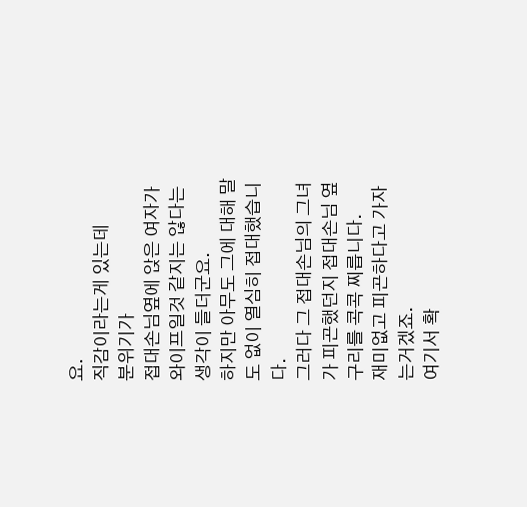요.
직감이라는게 있는데
분위기가
접대손님옆에 앉은 여자가 와이프일것 같지는 않다는 생각이 들더군요.
하지만 아무도 그에 대해 말도 없이 열심히 접대했습니다.
그러다 그 접대손님의 그녀가 피곤했던지 접대손님 옆구리를 콕콕 찌릅니다.
재미없고 피곤하다고 가자는거겠죠.
여기서 확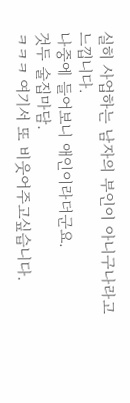실히 사업하는 남자의 부인이 아니구나라고 느낍니다.
나중에 들어보니 애인이라더군요.
것두 술집마담.
ㅋㅋㅋ 여기서 또 비웃어주고싶습니다.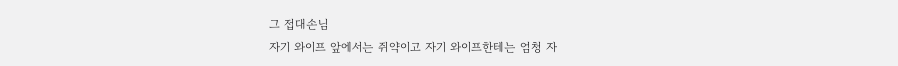그 접대손님
자기 와이프 앞에서는 쥐약이고 자기 와이프한테는 엄청 자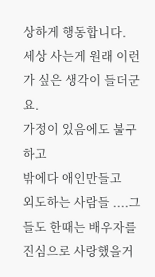상하게 행동합니다.
세상 사는게 원래 이런가 싶은 생각이 들더군요.
가정이 있음에도 불구하고
밖에다 애인만들고
외도하는 사람들 ....그들도 한때는 배우자를 진심으로 사랑했을거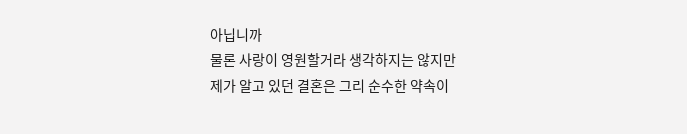아닙니까
물론 사랑이 영원할거라 생각하지는 않지만
제가 알고 있던 결혼은 그리 순수한 약속이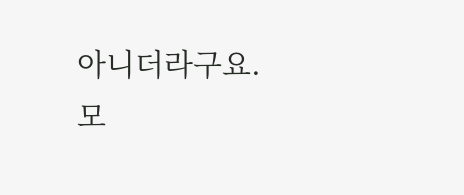아니더라구요.
모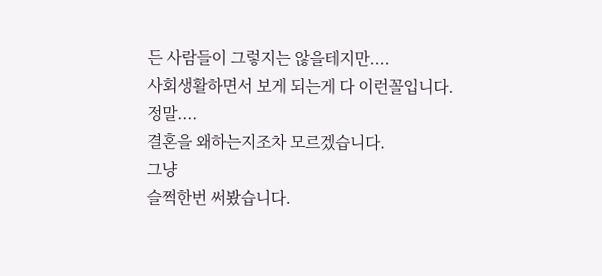든 사람들이 그렇지는 않을테지만....
사회생활하면서 보게 되는게 다 이런꼴입니다.
정말....
결혼을 왜하는지조차 모르겠습니다.
그냥
슬쩍한번 써봤습니다.